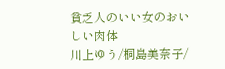貧乏人のいい女のおいしい肉体
川上ゆう/桐島美奈子/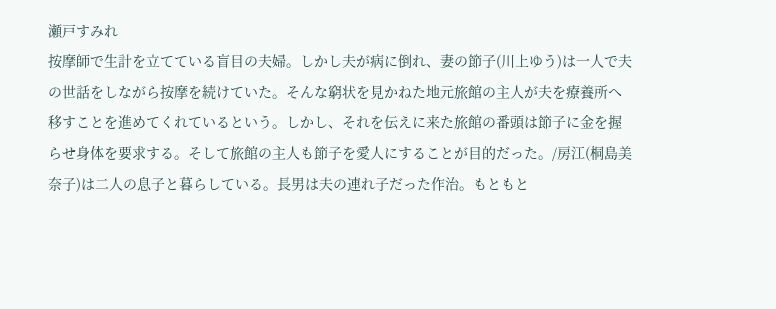瀬戸すみれ
按摩師で生計を立てている盲目の夫婦。しかし夫が病に倒れ、妻の節子(川上ゆう)は一人で夫の世話をしながら按摩を続けていた。そんな窮状を見かねた地元旅館の主人が夫を療養所へ移すことを進めてくれているという。しかし、それを伝えに来た旅館の番頭は節子に金を握らせ身体を要求する。そして旅館の主人も節子を愛人にすることが目的だった。/房江(桐島美奈子)は二人の息子と暮らしている。長男は夫の連れ子だった作治。もともと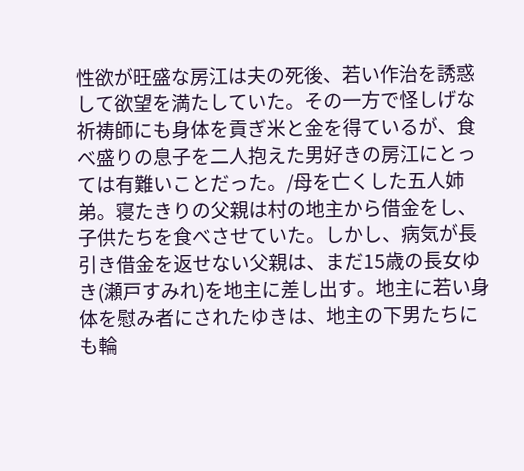性欲が旺盛な房江は夫の死後、若い作治を誘惑して欲望を満たしていた。その一方で怪しげな祈祷師にも身体を貢ぎ米と金を得ているが、食べ盛りの息子を二人抱えた男好きの房江にとっては有難いことだった。/母を亡くした五人姉弟。寝たきりの父親は村の地主から借金をし、子供たちを食べさせていた。しかし、病気が長引き借金を返せない父親は、まだ15歳の長女ゆき(瀬戸すみれ)を地主に差し出す。地主に若い身体を慰み者にされたゆきは、地主の下男たちにも輪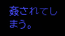姦されてしまう。